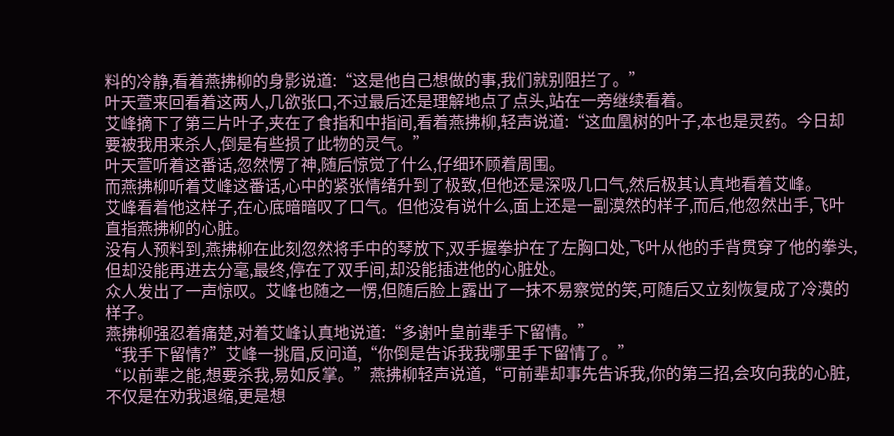料的冷静,看着燕拂柳的身影说道:“这是他自己想做的事,我们就别阻拦了。”
叶天萱来回看着这两人,几欲张口,不过最后还是理解地点了点头,站在一旁继续看着。
艾峰摘下了第三片叶子,夹在了食指和中指间,看着燕拂柳,轻声说道:“这血凰树的叶子,本也是灵药。今日却要被我用来杀人,倒是有些损了此物的灵气。”
叶天萱听着这番话,忽然愣了神,随后惊觉了什么,仔细环顾着周围。
而燕拂柳听着艾峰这番话,心中的紧张情绪升到了极致,但他还是深吸几口气,然后极其认真地看着艾峰。
艾峰看着他这样子,在心底暗暗叹了口气。但他没有说什么,面上还是一副漠然的样子,而后,他忽然出手,飞叶直指燕拂柳的心脏。
没有人预料到,燕拂柳在此刻忽然将手中的琴放下,双手握拳护在了左胸口处,飞叶从他的手背贯穿了他的拳头,但却没能再进去分毫,最终,停在了双手间,却没能插进他的心脏处。
众人发出了一声惊叹。艾峰也随之一愣,但随后脸上露出了一抹不易察觉的笑,可随后又立刻恢复成了冷漠的样子。
燕拂柳强忍着痛楚,对着艾峰认真地说道:“多谢叶皇前辈手下留情。”
“我手下留情?”艾峰一挑眉,反问道,“你倒是告诉我我哪里手下留情了。”
“以前辈之能,想要杀我,易如反掌。”燕拂柳轻声说道,“可前辈却事先告诉我,你的第三招,会攻向我的心脏,不仅是在劝我退缩,更是想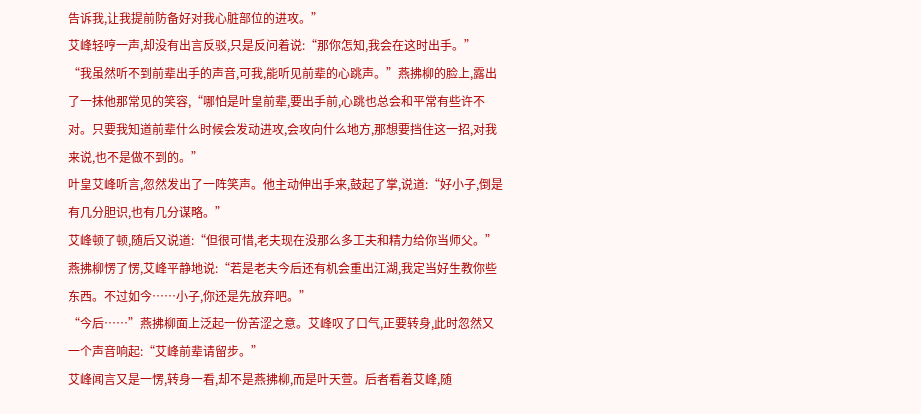告诉我,让我提前防备好对我心脏部位的进攻。”
艾峰轻哼一声,却没有出言反驳,只是反问着说:“那你怎知,我会在这时出手。”
“我虽然听不到前辈出手的声音,可我,能听见前辈的心跳声。”燕拂柳的脸上,露出了一抹他那常见的笑容,“哪怕是叶皇前辈,要出手前,心跳也总会和平常有些许不对。只要我知道前辈什么时候会发动进攻,会攻向什么地方,那想要挡住这一招,对我来说,也不是做不到的。”
叶皇艾峰听言,忽然发出了一阵笑声。他主动伸出手来,鼓起了掌,说道:“好小子,倒是有几分胆识,也有几分谋略。”
艾峰顿了顿,随后又说道:“但很可惜,老夫现在没那么多工夫和精力给你当师父。”
燕拂柳愣了愣,艾峰平静地说:“若是老夫今后还有机会重出江湖,我定当好生教你些东西。不过如今……小子,你还是先放弃吧。”
“今后……”燕拂柳面上泛起一份苦涩之意。艾峰叹了口气,正要转身,此时忽然又一个声音响起:“艾峰前辈请留步。”
艾峰闻言又是一愣,转身一看,却不是燕拂柳,而是叶天萱。后者看着艾峰,随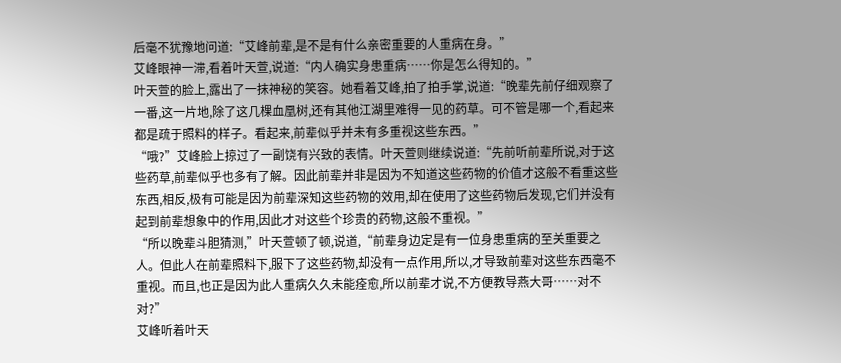后毫不犹豫地问道:“艾峰前辈,是不是有什么亲密重要的人重病在身。”
艾峰眼神一滞,看着叶天萱,说道:“内人确实身患重病……你是怎么得知的。”
叶天萱的脸上,露出了一抹神秘的笑容。她看着艾峰,拍了拍手掌,说道:“晚辈先前仔细观察了一番,这一片地,除了这几棵血凰树,还有其他江湖里难得一见的药草。可不管是哪一个,看起来都是疏于照料的样子。看起来,前辈似乎并未有多重视这些东西。”
“哦?”艾峰脸上掠过了一副饶有兴致的表情。叶天萱则继续说道:“先前听前辈所说,对于这些药草,前辈似乎也多有了解。因此前辈并非是因为不知道这些药物的价值才这般不看重这些东西,相反,极有可能是因为前辈深知这些药物的效用,却在使用了这些药物后发现,它们并没有起到前辈想象中的作用,因此才对这些个珍贵的药物,这般不重视。”
“所以晚辈斗胆猜测,”叶天萱顿了顿,说道,“前辈身边定是有一位身患重病的至关重要之人。但此人在前辈照料下,服下了这些药物,却没有一点作用,所以,才导致前辈对这些东西毫不重视。而且,也正是因为此人重病久久未能痊愈,所以前辈才说,不方便教导燕大哥……对不对?”
艾峰听着叶天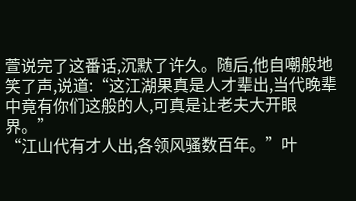萱说完了这番话,沉默了许久。随后,他自嘲般地笑了声,说道:“这江湖果真是人才辈出,当代晚辈中竟有你们这般的人,可真是让老夫大开眼界。”
“江山代有才人出,各领风骚数百年。”叶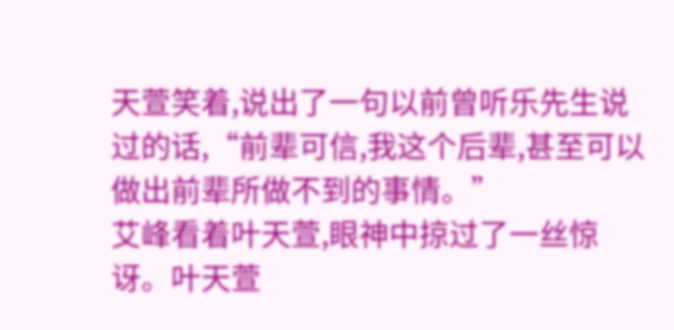天萱笑着,说出了一句以前曾听乐先生说过的话,“前辈可信,我这个后辈,甚至可以做出前辈所做不到的事情。”
艾峰看着叶天萱,眼神中掠过了一丝惊讶。叶天萱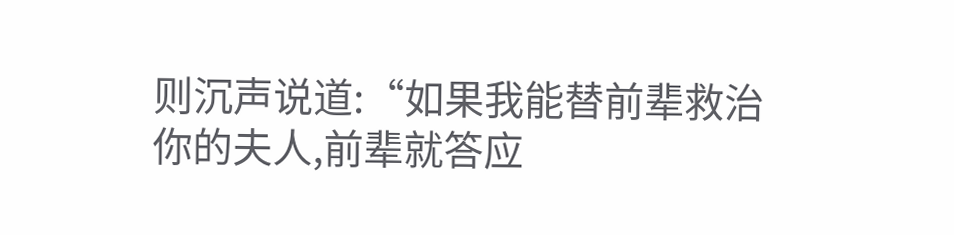则沉声说道:“如果我能替前辈救治你的夫人,前辈就答应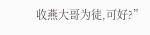收燕大哥为徒,可好?”